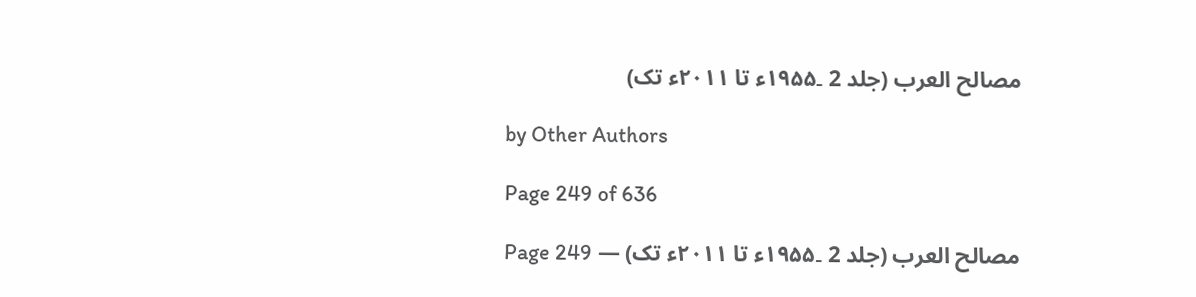مصالح العرب (جلد 2 ۔۱۹۵۵ء تا ۲۰۱۱ء تک)

by Other Authors

Page 249 of 636

مصالح العرب (جلد 2 ۔۱۹۵۵ء تا ۲۰۱۱ء تک) — Page 249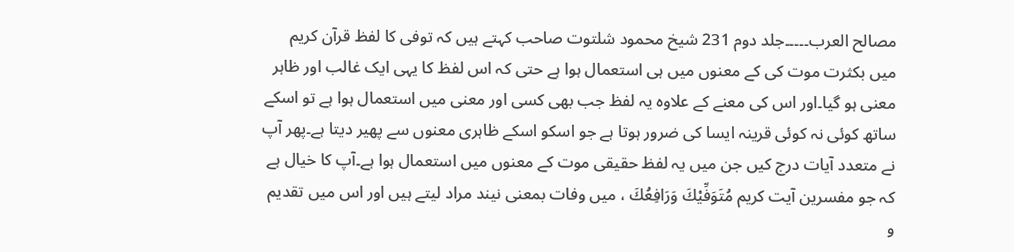مصالح العرب۔۔۔۔۔جلد دوم 231 شیخ محمود شلتوت صاحب کہتے ہیں کہ توفی کا لفظ قرآن کریم میں بکثرت موت کی کے معنوں میں ہی استعمال ہوا ہے حتی کہ اس لفظ کا یہی ایک غالب اور ظاہر معنی ہو گیا۔اور اس کی معنے کے علاوہ یہ لفظ جب بھی کسی اور معنی میں استعمال ہوا ہے تو اسکے ساتھ کوئی نہ کوئی قرینہ ایسا کی ضرور ہوتا ہے جو اسکو اسکے ظاہری معنوں سے پھیر دیتا ہے۔پھر آپ نے متعدد آیات درج کیں جن میں یہ لفظ حقیقی موت کے معنوں میں استعمال ہوا ہے۔آپ کا خیال ہے کہ جو مفسرین آیت كريم مُتَوَفِّيْكَ وَرَافِعُكَ ، میں وفات بمعنی نیند مراد لیتے ہیں اور اس میں تقدیم و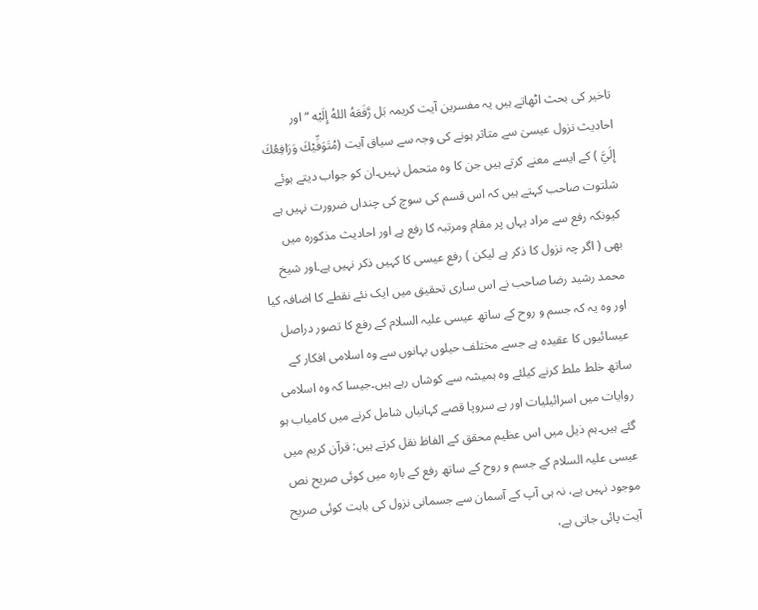تاخیر کی بحث اٹھاتے ہیں یہ مفسرین آیت کریمہ بَل رَّفَعَهُ اللهُ إِلَيْه “ اور احادیث نزول عیسیٰ سے متاثر ہونے کی وجہ سے سیاق آیت (مُتَوَفِّيْكَ وَرَافِعُكَ إِلَيَّ ) کے ایسے معنے کرتے ہیں جن کا وہ متحمل نہیں۔ان کو جواب دیتے ہوئے شلتوت صاحب کہتے ہیں کہ اس قسم کی سوچ کی چنداں ضرورت نہیں ہے کیونکہ رفع سے مراد یہاں پر مقام ومرتبہ کا رفع ہے اور احادیث مذکورہ میں بھی ( اگر چہ نزول کا ذکر ہے لیکن ) رفع عیسی کا کہیں ذکر نہیں ہے۔اور شیخ محمد رشید رضا صاحب نے اس ساری تحقیق میں ایک نئے نقطے کا اضافہ کیا اور وہ یہ کہ جسم و روح کے ساتھ عیسی علیہ السلام کے رفع کا تصور دراصل عیسائیوں کا عقیدہ ہے جسے مختلف حیلوں بہانوں سے وہ اسلامی افکار کے ساتھ خلط ملط کرنے کیلئے وہ ہمیشہ سے کوشاں رہے ہیں۔جیسا کہ وہ اسلامی روایات میں اسرائیلیات اور بے سروپا قصے کہانیاں شامل کرنے میں کامیاب ہو گئے ہیں۔ہم ذیل میں اس عظیم محقق کے الفاظ نقل کرتے ہیں: قرآن کریم میں عیسی علیہ السلام کے جسم و روح کے ساتھ رفع کے بارہ میں کوئی صریح نص موجود نہیں ہے، نہ ہی آپ کے آسمان سے جسمانی نزول کی بابت کوئی صریح آیت پائی جاتی ہے،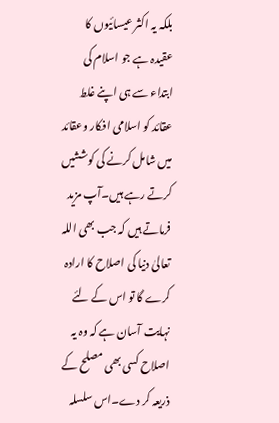بلکہ یہ اکثر عیسائیوں کا عقیدہ ہے جو اسلام کی ابتداء سے ہی اپنے غلط عقائد کو اسلامی افکار وعقائد میں شامل کرنے کی کوششیں کرتے رہے ہیں۔آپ مزید فرماتے ہیں کہ جب بھی اللہ تعالیٰ دنیا کی اصلاح کا ارادہ کرے گا تو اس کے لئے نہایت آسان ہے کہ وہ یہ اصلاح کسی بھی مصلح کے ذریعہ کر دے۔اس سلسلہ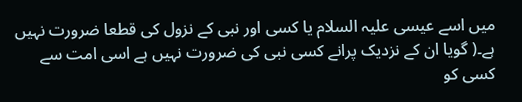میں اسے عیسی علیہ السلام یا کسی اور نبی کے نزول کی قطعا ضرورت نہیں ہے۔( گویا ان کے نزدیک پرانے کسی نبی کی ضرورت نہیں ہے اسی امت سے کسی کو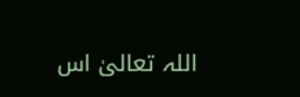اللہ تعالیٰ اس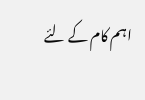اہم کام کے لئے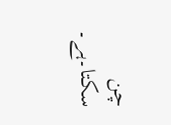چن سکتا۔ہے۔